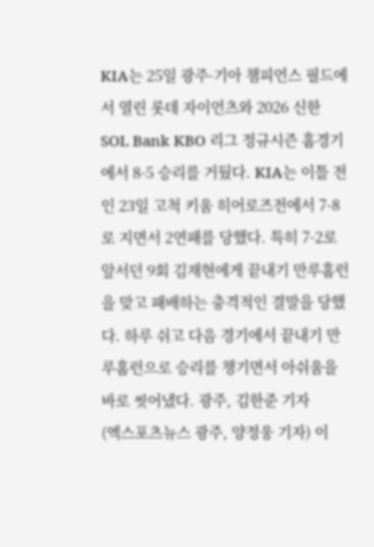KIA는 25일 광주-기아 챔피언스 필드에서 열린 롯데 자이언츠와 2026 신한 SOL Bank KBO 리그 정규시즌 홈경기에서 8-5 승리를 거뒀다. KIA는 이틀 전인 23일 고척 키움 히어로즈전에서 7-8로 지면서 2연패를 당했다. 특히 7-2로 앞서던 9회 김재현에게 끝내기 만루홈런을 맞고 패배하는 충격적인 결말을 당했다. 하루 쉬고 다음 경기에서 끝내기 만루홈런으로 승리를 챙기면서 아쉬움을 바로 씻어냈다. 광주, 김한준 기자
(엑스포츠뉴스 광주, 양정웅 기자) 이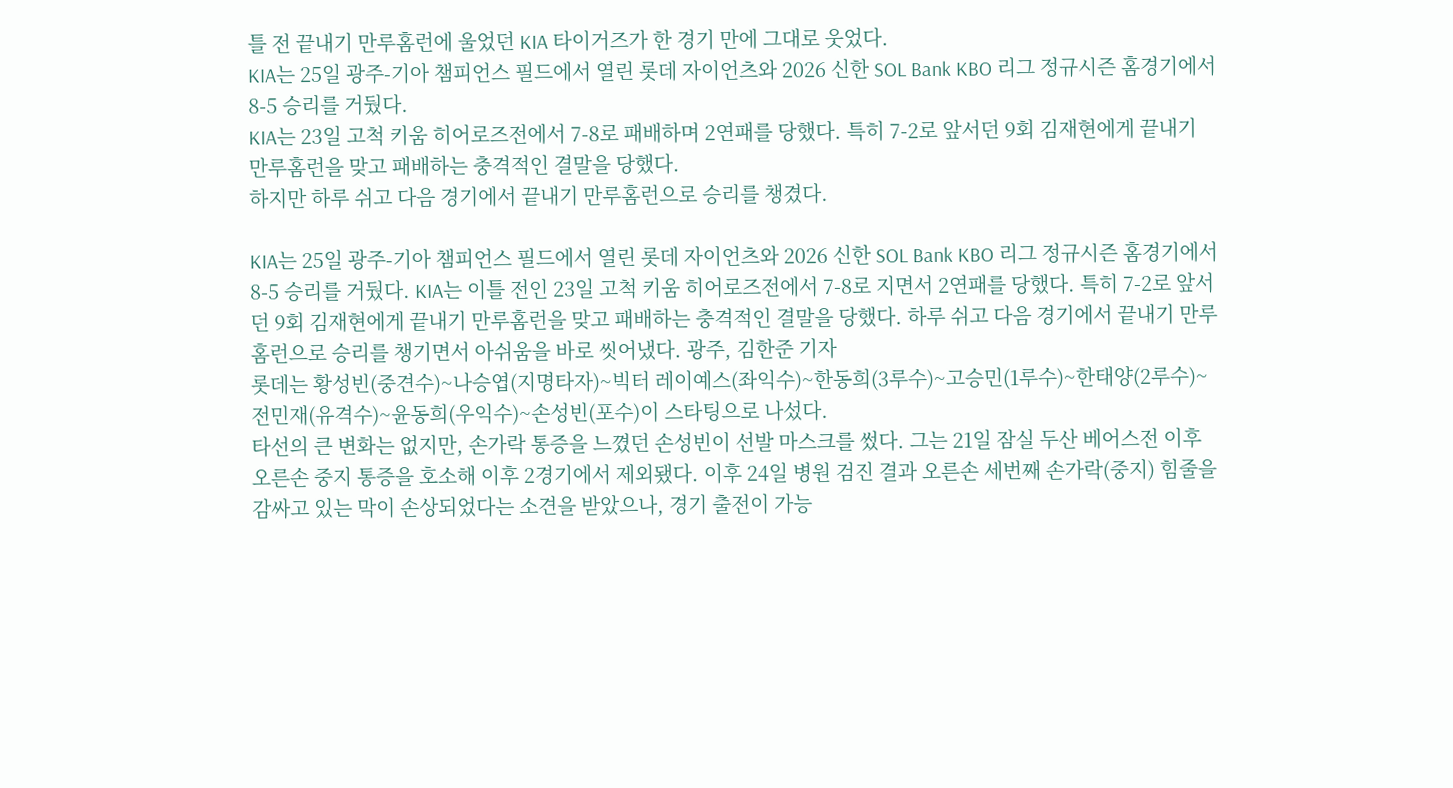틀 전 끝내기 만루홈런에 울었던 KIA 타이거즈가 한 경기 만에 그대로 웃었다.
KIA는 25일 광주-기아 챔피언스 필드에서 열린 롯데 자이언츠와 2026 신한 SOL Bank KBO 리그 정규시즌 홈경기에서 8-5 승리를 거뒀다.
KIA는 23일 고척 키움 히어로즈전에서 7-8로 패배하며 2연패를 당했다. 특히 7-2로 앞서던 9회 김재현에게 끝내기 만루홈런을 맞고 패배하는 충격적인 결말을 당했다.
하지만 하루 쉬고 다음 경기에서 끝내기 만루홈런으로 승리를 챙겼다.

KIA는 25일 광주-기아 챔피언스 필드에서 열린 롯데 자이언츠와 2026 신한 SOL Bank KBO 리그 정규시즌 홈경기에서 8-5 승리를 거뒀다. KIA는 이틀 전인 23일 고척 키움 히어로즈전에서 7-8로 지면서 2연패를 당했다. 특히 7-2로 앞서던 9회 김재현에게 끝내기 만루홈런을 맞고 패배하는 충격적인 결말을 당했다. 하루 쉬고 다음 경기에서 끝내기 만루홈런으로 승리를 챙기면서 아쉬움을 바로 씻어냈다. 광주, 김한준 기자
롯데는 황성빈(중견수)~나승엽(지명타자)~빅터 레이예스(좌익수)~한동희(3루수)~고승민(1루수)~한태양(2루수)~전민재(유격수)~윤동희(우익수)~손성빈(포수)이 스타팅으로 나섰다.
타선의 큰 변화는 없지만, 손가락 통증을 느꼈던 손성빈이 선발 마스크를 썼다. 그는 21일 잠실 두산 베어스전 이후 오른손 중지 통증을 호소해 이후 2경기에서 제외됐다. 이후 24일 병원 검진 결과 오른손 세번째 손가락(중지) 힘줄을 감싸고 있는 막이 손상되었다는 소견을 받았으나, 경기 출전이 가능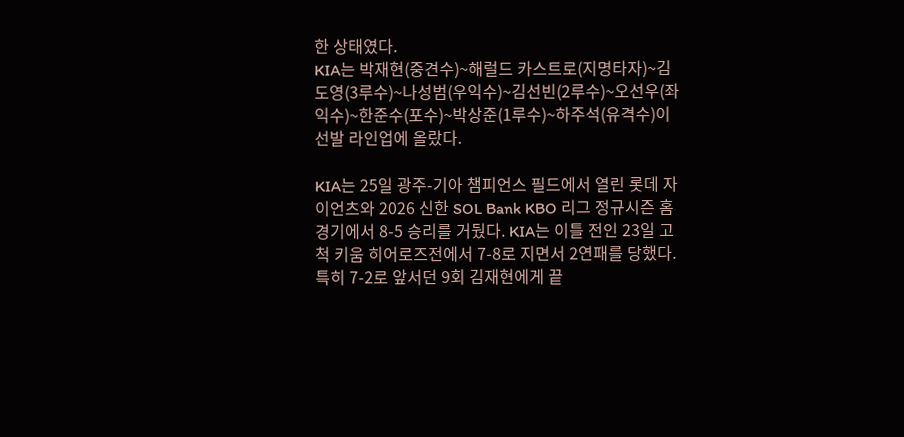한 상태였다.
KIA는 박재현(중견수)~해럴드 카스트로(지명타자)~김도영(3루수)~나성범(우익수)~김선빈(2루수)~오선우(좌익수)~한준수(포수)~박상준(1루수)~하주석(유격수)이 선발 라인업에 올랐다.

KIA는 25일 광주-기아 챔피언스 필드에서 열린 롯데 자이언츠와 2026 신한 SOL Bank KBO 리그 정규시즌 홈경기에서 8-5 승리를 거뒀다. KIA는 이틀 전인 23일 고척 키움 히어로즈전에서 7-8로 지면서 2연패를 당했다. 특히 7-2로 앞서던 9회 김재현에게 끝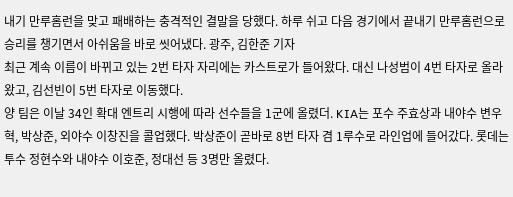내기 만루홈런을 맞고 패배하는 충격적인 결말을 당했다. 하루 쉬고 다음 경기에서 끝내기 만루홈런으로 승리를 챙기면서 아쉬움을 바로 씻어냈다. 광주, 김한준 기자
최근 계속 이름이 바뀌고 있는 2번 타자 자리에는 카스트로가 들어왔다. 대신 나성범이 4번 타자로 올라왔고, 김선빈이 5번 타자로 이동했다.
양 팀은 이날 34인 확대 엔트리 시행에 따라 선수들을 1군에 올렸더. KIA는 포수 주효상과 내야수 변우혁, 박상준, 외야수 이창진을 콜업했다. 박상준이 곧바로 8번 타자 겸 1루수로 라인업에 들어갔다. 롯데는 투수 정현수와 내야수 이호준, 정대선 등 3명만 올렸다.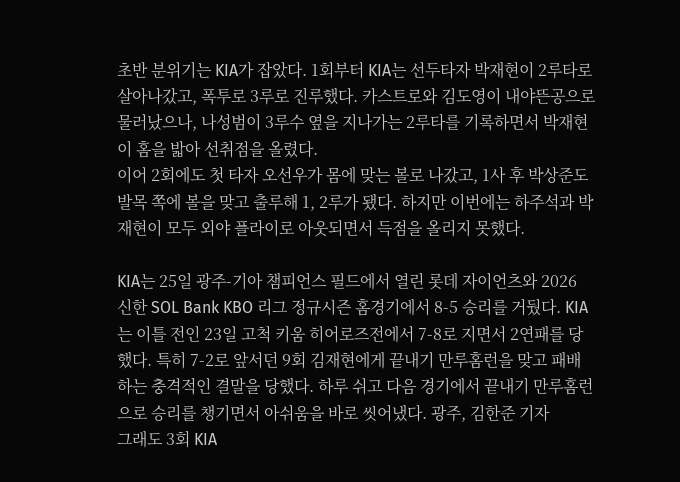초반 분위기는 KIA가 잡았다. 1회부터 KIA는 선두타자 박재현이 2루타로 살아나갔고, 폭투로 3루로 진루했다. 카스트로와 김도영이 내야뜬공으로 물러났으나, 나성범이 3루수 옆을 지나가는 2루타를 기록하면서 박재현이 홈을 밟아 선취점을 올렸다.
이어 2회에도 첫 타자 오선우가 몸에 맞는 볼로 나갔고, 1사 후 박상준도 발목 쪽에 볼을 맞고 출루해 1, 2루가 됐다. 하지만 이번에는 하주석과 박재현이 모두 외야 플라이로 아웃되면서 득점을 올리지 못했다.

KIA는 25일 광주-기아 챔피언스 필드에서 열린 롯데 자이언츠와 2026 신한 SOL Bank KBO 리그 정규시즌 홈경기에서 8-5 승리를 거뒀다. KIA는 이틀 전인 23일 고척 키움 히어로즈전에서 7-8로 지면서 2연패를 당했다. 특히 7-2로 앞서던 9회 김재현에게 끝내기 만루홈런을 맞고 패배하는 충격적인 결말을 당했다. 하루 쉬고 다음 경기에서 끝내기 만루홈런으로 승리를 챙기면서 아쉬움을 바로 씻어냈다. 광주, 김한준 기자
그래도 3회 KIA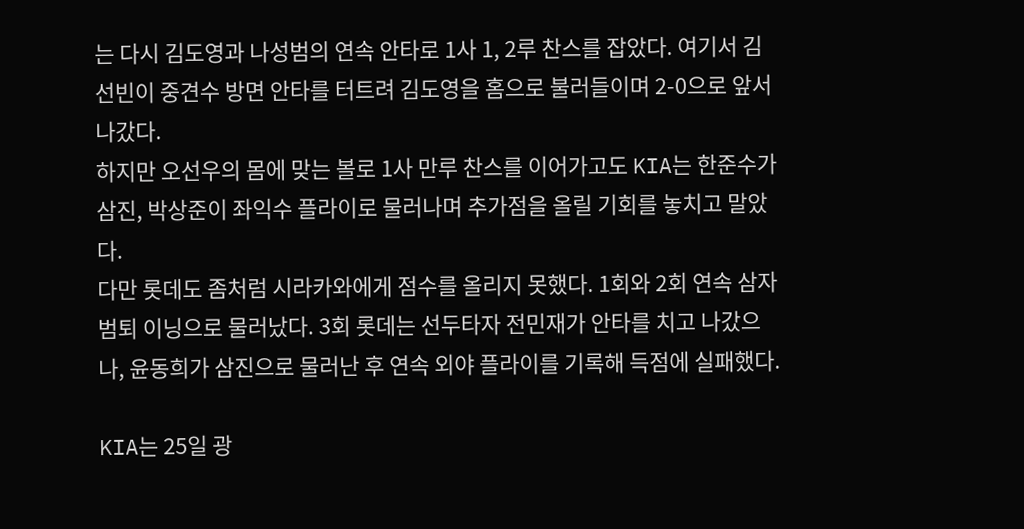는 다시 김도영과 나성범의 연속 안타로 1사 1, 2루 찬스를 잡았다. 여기서 김선빈이 중견수 방면 안타를 터트려 김도영을 홈으로 불러들이며 2-0으로 앞서나갔다.
하지만 오선우의 몸에 맞는 볼로 1사 만루 찬스를 이어가고도 KIA는 한준수가 삼진, 박상준이 좌익수 플라이로 물러나며 추가점을 올릴 기회를 놓치고 말았다.
다만 롯데도 좀처럼 시라카와에게 점수를 올리지 못했다. 1회와 2회 연속 삼자범퇴 이닝으로 물러났다. 3회 롯데는 선두타자 전민재가 안타를 치고 나갔으나, 윤동희가 삼진으로 물러난 후 연속 외야 플라이를 기록해 득점에 실패했다.

KIA는 25일 광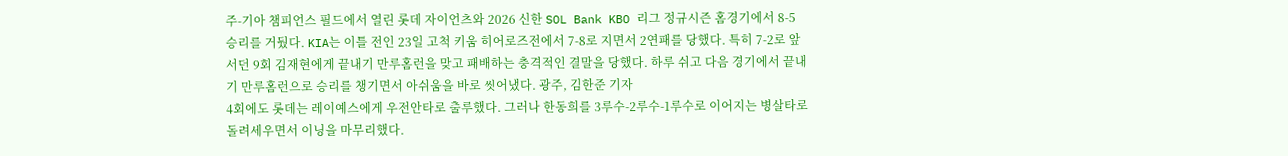주-기아 챔피언스 필드에서 열린 롯데 자이언츠와 2026 신한 SOL Bank KBO 리그 정규시즌 홈경기에서 8-5 승리를 거뒀다. KIA는 이틀 전인 23일 고척 키움 히어로즈전에서 7-8로 지면서 2연패를 당했다. 특히 7-2로 앞서던 9회 김재현에게 끝내기 만루홈런을 맞고 패배하는 충격적인 결말을 당했다. 하루 쉬고 다음 경기에서 끝내기 만루홈런으로 승리를 챙기면서 아쉬움을 바로 씻어냈다. 광주, 김한준 기자
4회에도 롯데는 레이예스에게 우전안타로 출루했다. 그러나 한동희를 3루수-2루수-1루수로 이어지는 병살타로 돌려세우면서 이닝을 마무리했다.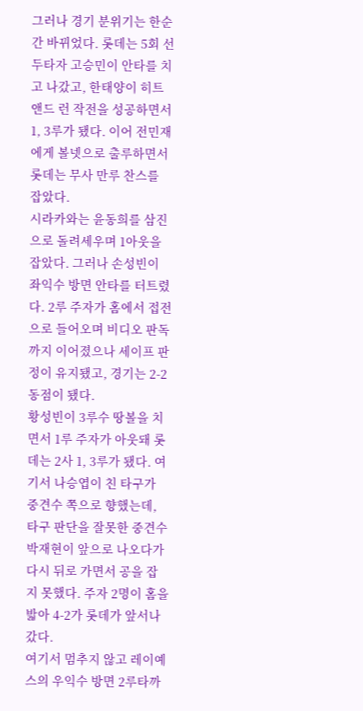그러나 경기 분위기는 한순간 바뀌었다. 롯데는 5회 선두타자 고승민이 안타를 치고 나갔고, 한태양이 히트 앤드 런 작전을 성공하면서 1, 3루가 됐다. 이어 전민재에게 볼넷으로 출루하면서 롯데는 무사 만루 찬스를 잡았다.
시라카와는 윤동희를 삼진으로 돌려세우며 1아웃을 잡았다. 그러나 손성빈이 좌익수 방면 안타를 터트렸다. 2루 주자가 홈에서 접전으로 들어오며 비디오 판독까지 이어졌으나 세이프 판정이 유지됐고, 경기는 2-2 동점이 됐다.
황성빈이 3루수 땅볼을 치면서 1루 주자가 아웃돼 롯데는 2사 1, 3루가 됐다. 여기서 나승엽이 친 타구가 중견수 쪽으로 향했는데, 타구 판단을 잘못한 중견수 박재현이 앞으로 나오다가 다시 뒤로 가면서 공을 잡지 못했다. 주자 2명이 홈을 밟아 4-2가 롯데가 앞서나갔다.
여기서 멈추지 않고 레이예스의 우익수 방면 2루타까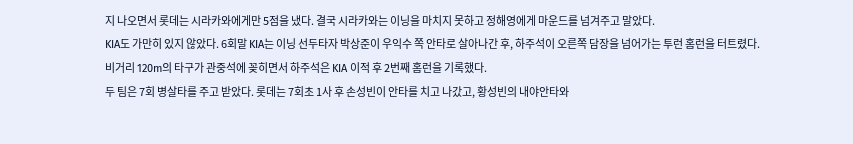지 나오면서 롯데는 시라카와에게만 5점을 냈다. 결국 시라카와는 이닝을 마치지 못하고 정해영에게 마운드를 넘겨주고 말았다.
KIA도 가만히 있지 않았다. 6회말 KIA는 이닝 선두타자 박상준이 우익수 쪽 안타로 살아나간 후, 하주석이 오른쪽 담장을 넘어가는 투런 홈런을 터트렸다. 비거리 120m의 타구가 관중석에 꽂히면서 하주석은 KIA 이적 후 2번째 홈런을 기록했다.
두 팀은 7회 병살타를 주고 받았다. 롯데는 7회초 1사 후 손성빈이 안타를 치고 나갔고, 황성빈의 내야안타와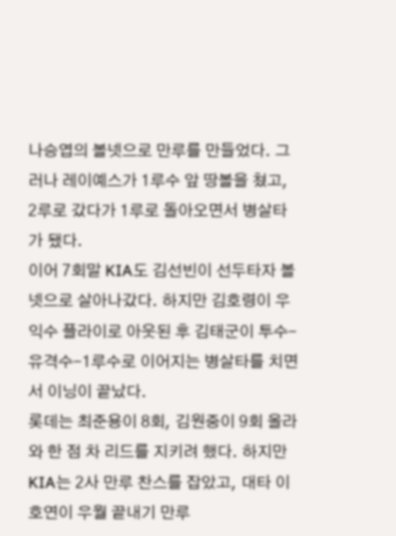나승엽의 볼넷으로 만루를 만들었다. 그러나 레이예스가 1루수 앞 땅볼을 쳤고, 2루로 갔다가 1루로 돌아오면서 병살타가 됐다.
이어 7회말 KIA도 김선빈이 선두타자 볼넷으로 살아나갔다. 하지만 김호령이 우익수 플라이로 아웃된 후 김태군이 투수-유격수-1루수로 이어지는 병살타를 치면서 이닝이 끝났다.
롯데는 최준용이 8회, 김원중이 9회 올라와 한 점 차 리드를 지키려 했다. 하지만 KIA는 2사 만루 찬스를 잡았고, 대타 이호연이 우월 끝내기 만루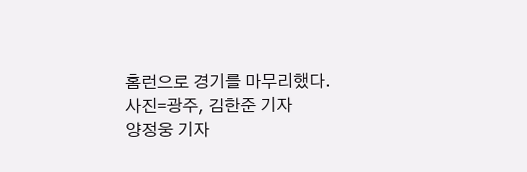홈런으로 경기를 마무리했다.
사진=광주, 김한준 기자
양정웅 기자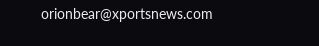orionbear@xportsnews.com